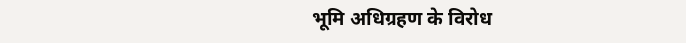भूमि अधिग्रहण के विरोध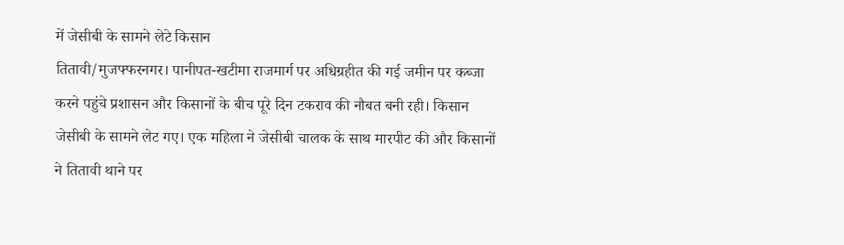में जेसीबी के सामने लेटे किसान
तितावी/मुजफ्फरनगर। पानीपत-खटीमा राजमार्ग पर अधिग्रहीत की गई जमीन पर कब्जा करने पहुंचे प्रशासन और किसानों के बीच पूरे दिन टकराव की नौबत बनी रही। किसान जेसीबी के सामने लेट गए। एक महिला ने जेसीबी चालक के साथ मारपीट की और किसानों ने तितावी थाने पर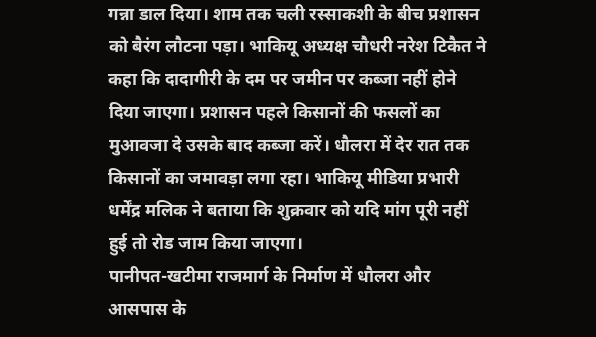गन्ना डाल दिया। शाम तक चली रस्साकशी के बीच प्रशासन को बैरंग लौटना पड़ा। भाकियू अध्यक्ष चौधरी नरेश टिकैत ने कहा कि दादागीरी के दम पर जमीन पर कब्जा नहीं होने दिया जाएगा। प्रशासन पहले किसानों की फसलों का मुआवजा दे उसके बाद कब्जा करें। धौलरा में देर रात तक किसानों का जमावड़ा लगा रहा। भाकियू मीडिया प्रभारी धर्मेंद्र मलिक ने बताया कि शुक्रवार को यदि मांग पूरी नहीं हुई तो रोड जाम किया जाएगा।
पानीपत-खटीमा राजमार्ग के निर्माण में धौलरा और आसपास के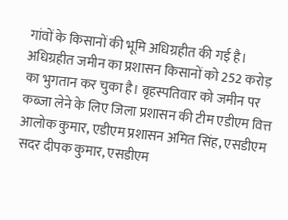गांवों के किसानों की भूमि अधिग्रहीत की गई है। अधिग्रहीत जमीन का प्रशासन किसानों को 252 करोड़ का भुगतान कर चुका है। बृहस्पतिवार को जमीन पर कब्जा लेने के लिए जिला प्रशासन की टीम एडीएम वित्त आलोक कुमार, एडीएम प्रशासन अमित सिंह, एसडीएम सदर दीपक कुमार, एसडीएम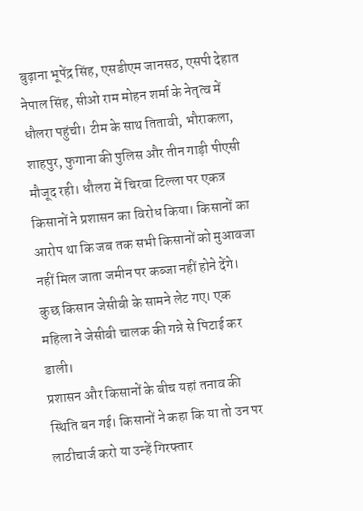बुढ़ाना भूपेंद्र सिंह, एसडीएम जानसठ, एसपी देहात नेपाल सिंह, सीओ राम मोहन शर्मा के नेतृत्व में धौलरा पहुंची। टीम के साथ तितावी, भौराकला, शाहपुर, फुगाना की पुलिस और तीन गाड़ी पीएसी मौजूद रही। धौलरा में चिरवा टिल्ला पर एकत्र किसानों ने प्रशासन का विरोध किया। किसानों का आरोप था कि जब तक सभी किसानों को मुआवजा नहीं मिल जाता जमीन पर कब्जा नहीं होने देंगे। कुछ किसान जेसीबी के सामने लेट गए। एक महिला ने जेसीबी चालक की गन्ने से पिटाई कर डाली।
प्रशासन और किसानों के बीच यहां तनाव की स्थिति बन गई। किसानों ने कहा कि या तो उन पर लाठीचार्ज करो या उन्हें गिरफ्तार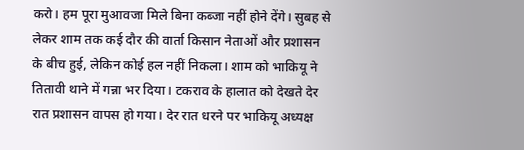करो। हम पूरा मुआवजा मिले बिना कब्जा नहीं होने देंगे। सुबह से लेकर शाम तक कई दौर की वार्ता किसान नेताओं और प्रशासन के बीच हुई, लेकिन कोई हल नहीं निकला। शाम को भाकियू ने तितावी थाने में गन्ना भर दिया। टकराव के हालात को देखते देर रात प्रशासन वापस हो गया। देर रात धरने पर भाकियू अध्यक्ष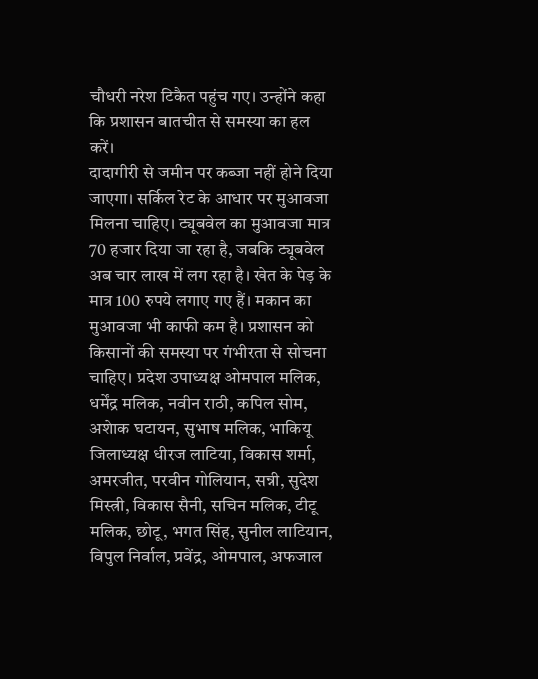चौधरी नरेश टिकैत पहुंच गए। उन्होंने कहा कि प्रशासन बातचीत से समस्या का हल करें।
दादागीरी से जमीन पर कब्जा नहीं होने दिया जाएगा। सर्किल रेट के आधार पर मुआवजा मिलना चाहिए। ट्यूबवेल का मुआवजा मात्र 70 हजार दिया जा रहा है, जबकि ट्यूबवेल अब चार लाख में लग रहा है। खेत के पेड़ के मात्र 100 रुपये लगाए गए हैं। मकान का मुआवजा भी काफी कम है। प्रशासन को किसानों की समस्या पर गंभीरता से सोचना चाहिए। प्रदेश उपाध्यक्ष ओमपाल मलिक, धर्मेंद्र मलिक, नवीन राठी, कपिल सोम, अशेाक घटायन, सुभाष मलिक, भाकियू जिलाध्यक्ष धीरज लाटिया, विकास शर्मा, अमरजीत, परवीन गोलियान, सन्नी, सुदेश मिस्त्री, विकास सैनी, सचिन मलिक, टीटू मलिक, छोटू, भगत सिंह, सुनील लाटियान, विपुल निर्वाल, प्रवेंद्र, ओमपाल, अफजाल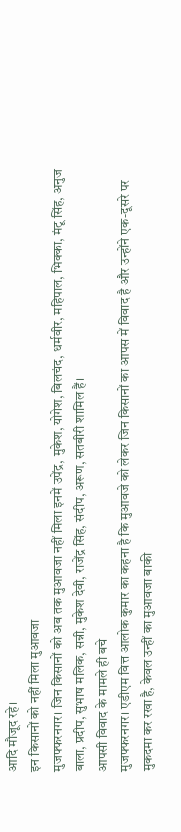आदि मौजूद रहे।
इन किसानों को नहीं मिला मुआवजा
मुजफ्फरनगर। जिन किसानों को अब तक मुआवजा नहीं मिला इनमें उपेंद्र, मुकेश, योगेश, बिलचंद, धर्मवीर, महिपाल, भिक्का, मंटू सिंह, अनुज बाला, प्रदीप, सुभाष मलिक, सन्नी, मुकेश देवी, राजेंद्र सिंह, संदीप, अरूण, सतबीरी शामिल हैं।
आपसी विवाद के मामले ही बचे
मुजफ्फरनगर। एडीएम वित्त आलोक कुमार का कहना है कि मुआवजे को लेकर जिन किसानों का आपस में विवाद है और उन्होंने एक-दूसरे पर मुकदमा कर रखा है, केवल उन्हीं का मुआवजा बाकी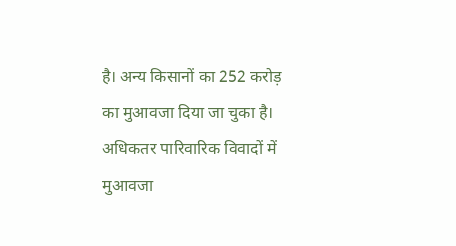है। अन्य किसानों का 252 करोड़ का मुआवजा दिया जा चुका है। अधिकतर पारिवारिक विवादों में मुआवजा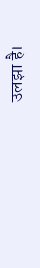उलझा है।